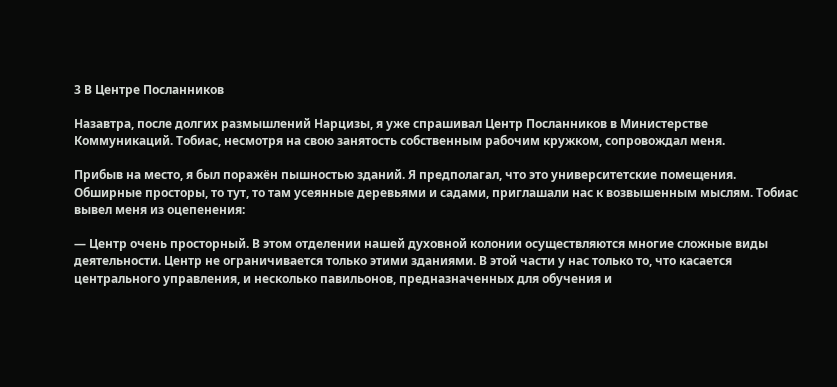3 В Центре Посланников

Назавтра, после долгих размышлений Нарцизы, я уже спрашивал Центр Посланников в Министерстве Коммуникаций. Тобиас, несмотря на свою занятость собственным рабочим кружком, сопровождал меня.

Прибыв на место, я был поражён пышностью зданий. Я предполагал, что это университетские помещения. Обширные просторы, то тут, то там усеянные деревьями и садами, приглашали нас к возвышенным мыслям. Тобиас вывел меня из оцепенения:

— Центр очень просторный. В этом отделении нашей духовной колонии осуществляются многие сложные виды деятельности. Центр не ограничивается только этими зданиями. В этой части у нас только то, что касается центрального управления, и несколько павильонов, предназначенных для обучения и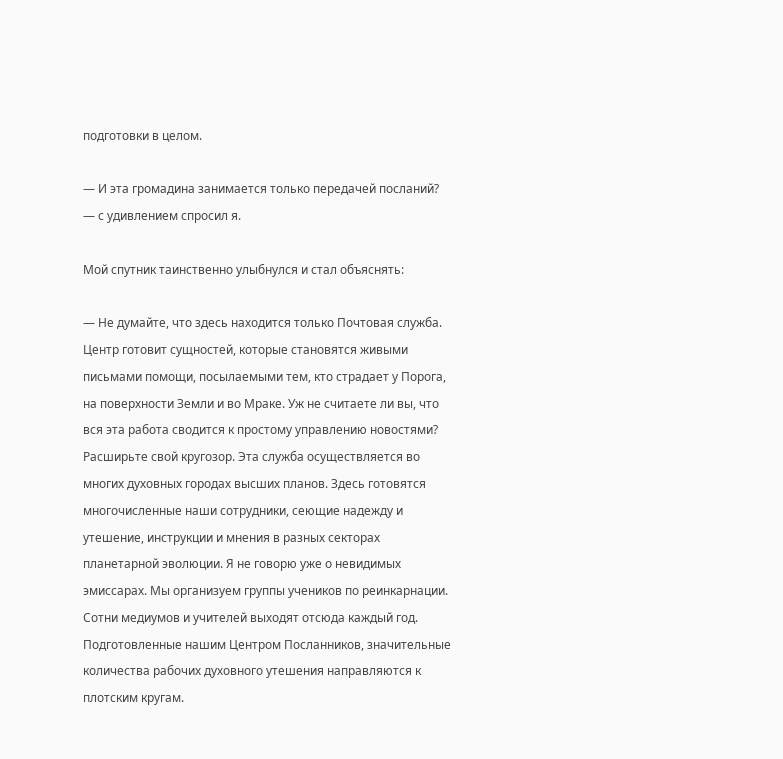подготовки в целом.

— И эта громадина занимается только передачей посланий? — с удивлением спросил я.

Мой спутник таинственно улыбнулся и стал объяснять:

— Не думайте, что здесь находится только Почтовая служба. Центр готовит сущностей, которые становятся живыми письмами помощи, посылаемыми тем, кто страдает у Порога, на поверхности Земли и во Мраке. Уж не считаете ли вы, что вся эта работа сводится к простому управлению новостями? Расширьте свой кругозор. Эта служба осуществляется во многих духовных городах высших планов. Здесь готовятся многочисленные наши сотрудники, сеющие надежду и утешение, инструкции и мнения в разных секторах планетарной эволюции. Я не говорю уже о невидимых эмиссарах. Мы организуем группы учеников по реинкарнации. Сотни медиумов и учителей выходят отсюда каждый год. Подготовленные нашим Центром Посланников, значительные количества рабочих духовного утешения направляются к плотским кругам.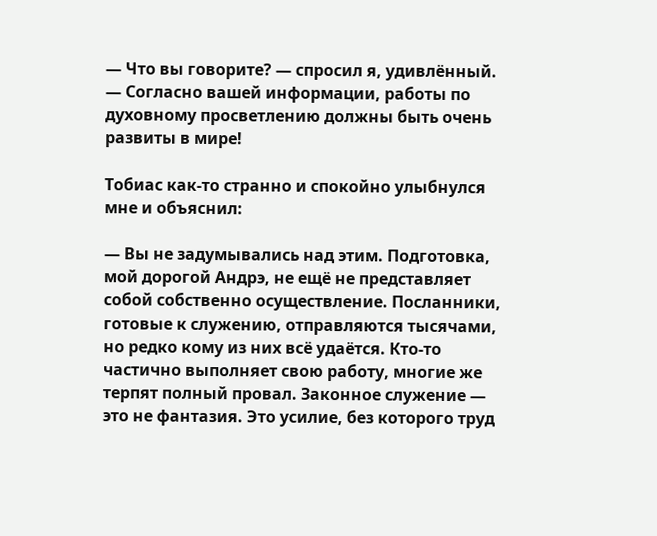— Что вы говорите? — спросил я, удивлённый. — Согласно вашей информации, работы по духовному просветлению должны быть очень развиты в мире!

Тобиас как-то странно и спокойно улыбнулся мне и объяснил:

— Вы не задумывались над этим. Подготовка, мой дорогой Андрэ, не ещё не представляет собой собственно осуществление. Посланники, готовые к служению, отправляются тысячами, но редко кому из них всё удаётся. Кто-то частично выполняет свою работу, многие же терпят полный провал. Законное служение — это не фантазия. Это усилие, без которого труд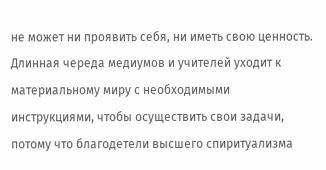не может ни проявить себя, ни иметь свою ценность. Длинная череда медиумов и учителей уходит к материальному миру с необходимыми инструкциями, чтобы осуществить свои задачи, потому что благодетели высшего спиритуализма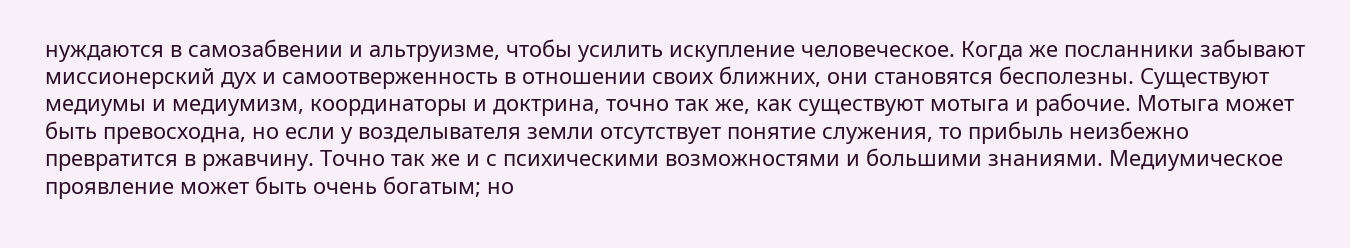нуждаются в самозабвении и альтруизме, чтобы усилить искупление человеческое. Когда же посланники забывают миссионерский дух и самоотверженность в отношении своих ближних, они становятся бесполезны. Существуют медиумы и медиумизм, координаторы и доктрина, точно так же, как существуют мотыга и рабочие. Мотыга может быть превосходна, но если у возделывателя земли отсутствует понятие служения, то прибыль неизбежно превратится в ржавчину. Точно так же и с психическими возможностями и большими знаниями. Медиумическое проявление может быть очень богатым; но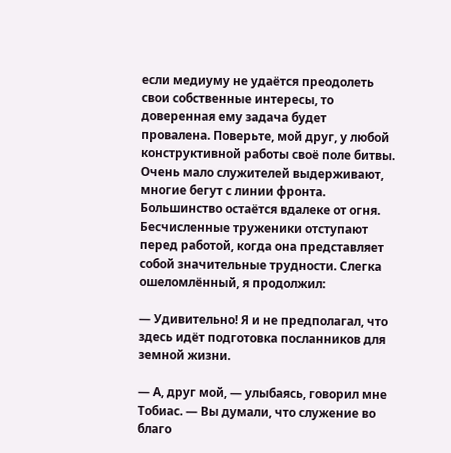если медиуму не удаётся преодолеть свои собственные интересы, то доверенная ему задача будет провалена. Поверьте, мой друг, у любой конструктивной работы своё поле битвы. Очень мало служителей выдерживают, многие бегут с линии фронта. Большинство остаётся вдалеке от огня. Бесчисленные труженики отступают перед работой, когда она представляет собой значительные трудности. Слегка ошеломлённый, я продолжил:

— Удивительно! Я и не предполагал, что здесь идёт подготовка посланников для земной жизни.

— А, друг мой, — улыбаясь, говорил мне Тобиас. — Вы думали, что служение во благо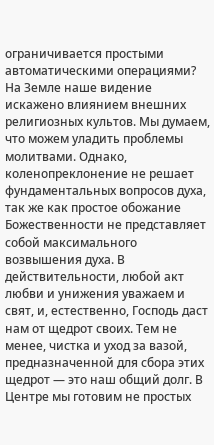ограничивается простыми автоматическими операциями? На Земле наше видение искажено влиянием внешних религиозных культов. Мы думаем, что можем уладить проблемы молитвами. Однако, коленопреклонение не решает фундаментальных вопросов духа, так же как простое обожание Божественности не представляет собой максимального возвышения духа. В действительности, любой акт любви и унижения уважаем и свят, и, естественно, Господь даст нам от щедрот своих. Тем не менее, чистка и уход за вазой, предназначенной для сбора этих щедрот — это наш общий долг. В Центре мы готовим не простых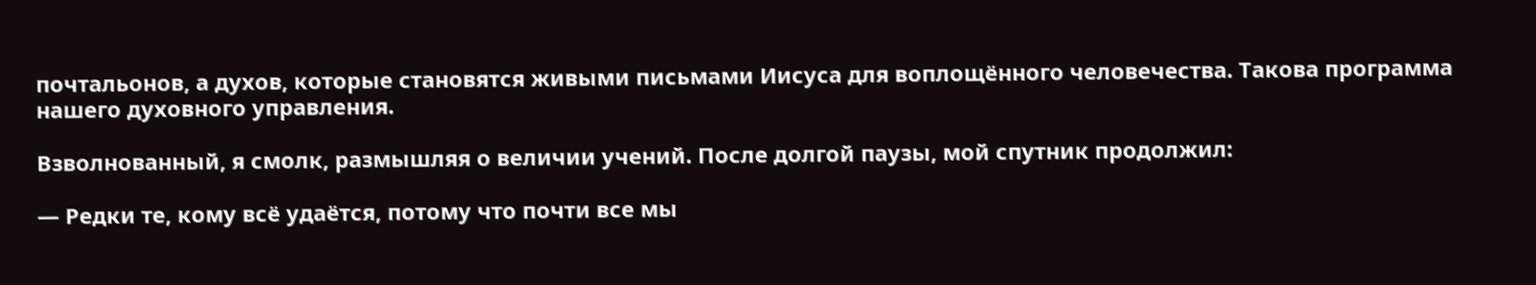почтальонов, а духов, которые становятся живыми письмами Иисуса для воплощённого человечества. Такова программа нашего духовного управления.

Взволнованный, я смолк, размышляя о величии учений. После долгой паузы, мой спутник продолжил:

— Редки те, кому всё удаётся, потому что почти все мы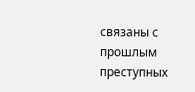связаны с прошлым преступных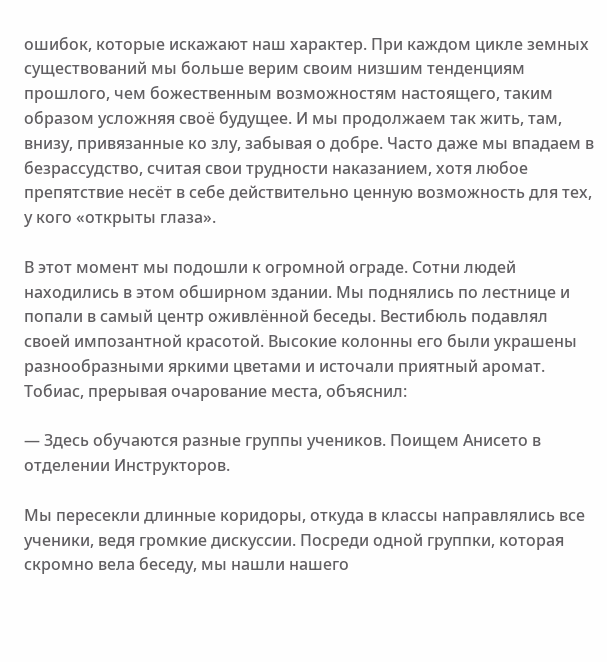ошибок, которые искажают наш характер. При каждом цикле земных существований мы больше верим своим низшим тенденциям прошлого, чем божественным возможностям настоящего, таким образом усложняя своё будущее. И мы продолжаем так жить, там, внизу, привязанные ко злу, забывая о добре. Часто даже мы впадаем в безрассудство, считая свои трудности наказанием, хотя любое препятствие несёт в себе действительно ценную возможность для тех, у кого «открыты глаза».

В этот момент мы подошли к огромной ограде. Сотни людей находились в этом обширном здании. Мы поднялись по лестнице и попали в самый центр оживлённой беседы. Вестибюль подавлял своей импозантной красотой. Высокие колонны его были украшены разнообразными яркими цветами и источали приятный аромат. Тобиас, прерывая очарование места, объяснил:

— Здесь обучаются разные группы учеников. Поищем Анисето в отделении Инструкторов.

Мы пересекли длинные коридоры, откуда в классы направлялись все ученики, ведя громкие дискуссии. Посреди одной группки, которая скромно вела беседу, мы нашли нашего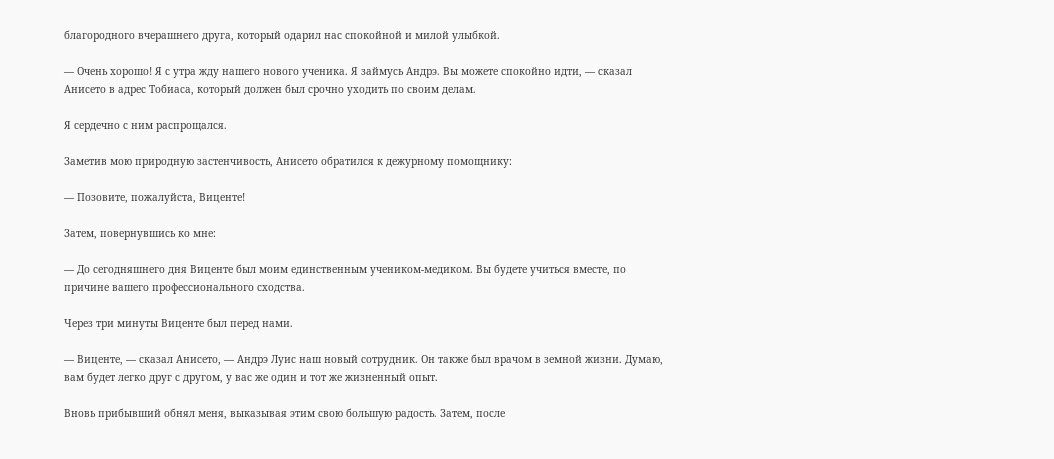благородного вчерашнего друга, который одарил нас спокойной и милой улыбкой.

— Очень хорошо! Я с утра жду нашего нового ученика. Я займусь Андрэ. Вы можете спокойно идти, — сказал Анисето в адрес Тобиаса, который должен был срочно уходить по своим делам.

Я сердечно с ним распрощался.

Заметив мою природную застенчивость, Анисето обратился к дежурному помощнику:

— Позовите, пожалуйста, Виценте!

Затем, повернувшись ко мне:

— До сегодняшнего дня Виценте был моим единственным учеником-медиком. Вы будете учиться вместе, по причине вашего профессионального сходства.

Через три минуты Виценте был перед нами.

— Виценте, — сказал Анисето, — Андрэ Луис наш новый сотрудник. Он также был врачом в земной жизни. Думаю, вам будет легко друг с другом, у вас же один и тот же жизненный опыт.

Вновь прибывший обнял меня, выказывая этим свою большую радость. Затем, после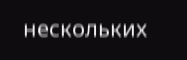нескольких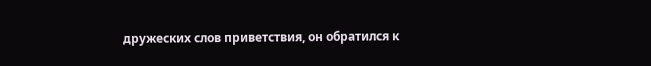дружеских слов приветствия, он обратился к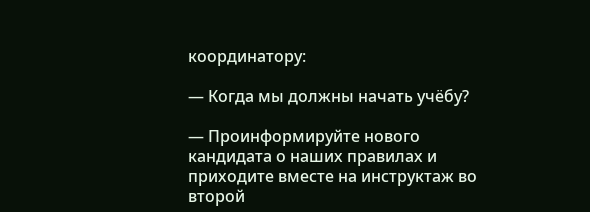координатору:

— Когда мы должны начать учёбу?

— Проинформируйте нового кандидата о наших правилах и приходите вместе на инструктаж во второй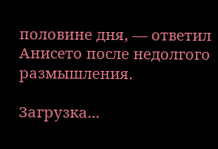половине дня, — ответил Анисето после недолгого размышления.

Загрузка...